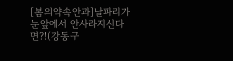[봄의약속안과]날파리가 눈앞에서 안사라지신다면?!(강동구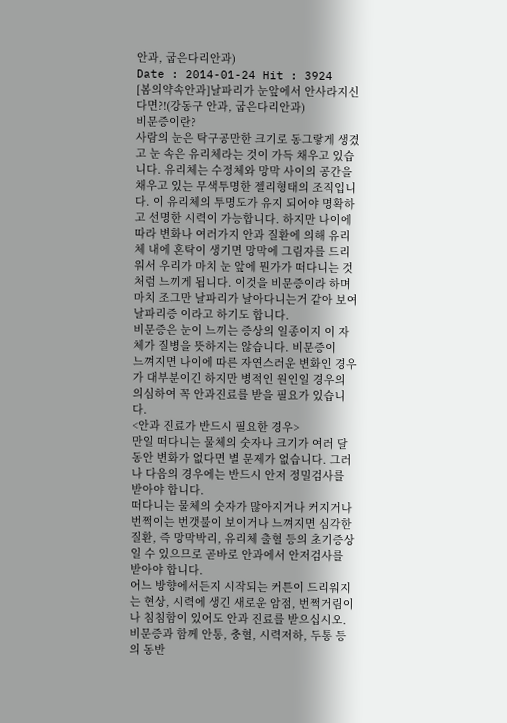안과, 굽은다리안과)
Date : 2014-01-24 Hit : 3924
[봄의약속안과]날파리가 눈앞에서 안사라지신다면?!(강동구 안과, 굽은다리안과)
비문증이란?
사람의 눈은 탁구공만한 크기로 동그랗게 생겼고 눈 속은 유리체라는 것이 가득 채우고 있습니다. 유리체는 수정체와 망막 사이의 공간을 채우고 있는 무색투명한 젤리형태의 조직입니다. 이 유리체의 투명도가 유지 되어야 명확하고 선명한 시력이 가능합니다. 하지만 나이에 따라 변화나 여러가지 안과 질환에 의해 유리체 내에 혼탁이 생기면 망막에 그림자를 드리워서 우리가 마치 눈 앞에 뭔가가 떠다니는 것처럼 느끼게 됩니다. 이것을 비문증이라 하며 마치 조그만 날파리가 날아다니는거 같아 보여 날파리증 이라고 하기도 합니다.
비문증은 눈이 느끼는 증상의 일종이지 이 자체가 질병을 뜻하지는 않습니다. 비문증이
느껴지면 나이에 따른 자연스러운 변화인 경우가 대부분이긴 하지만 병적인 원인일 경우의
의심하여 꼭 안과진료를 받을 필요가 있습니다.
<안과 진료가 반드시 필요한 경우>
만일 떠다니는 물체의 숫자나 크기가 여러 달 동안 변화가 없다면 별 문제가 없습니다. 그러나 다음의 경우에는 반드시 안저 정밀검사를 받아야 합니다.
떠다니는 물체의 숫자가 많아지거나 커지거나 번쩍이는 번갯불이 보이거나 느껴지면 심각한 질환, 즉 망막박리, 유리체 출혈 등의 초기증상일 수 있으므로 곧바로 안과에서 안저검사를 받아야 합니다.
어느 방향에서든지 시작되는 커튼이 드리워지는 현상, 시력에 생긴 새로운 암점, 번쩍거림이나 침침함이 있어도 안과 진료를 받으십시오.
비문증과 함께 안통, 충혈, 시력저하, 두통 등의 동반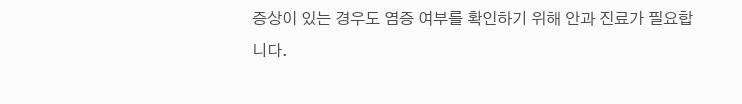증상이 있는 경우도 염증 여부를 확인하기 위해 안과 진료가 필요합니다.